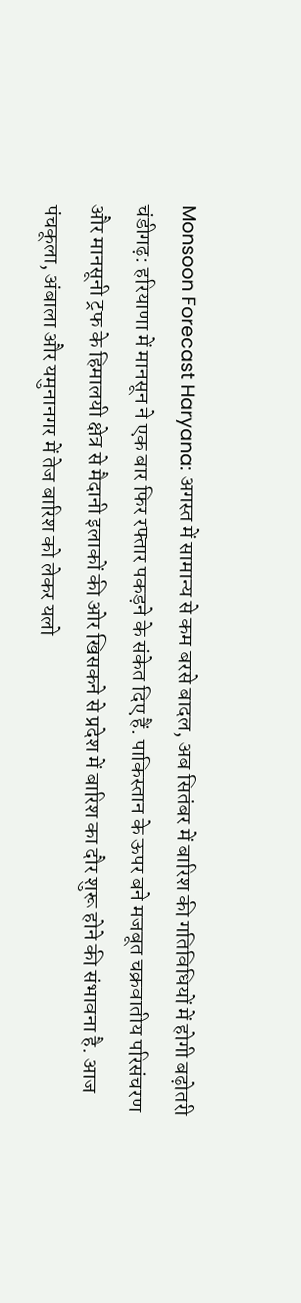Monsoon Forecast Haryana: अगस्त में सामान्य से कम बरसे बादल, अब सितंबर में बारिश की गतिविधियों में होगी बढ़ोतरी
चंडीगढ़: हरियाणा में मानसून ने एक बार फिर रफ्तार पकड़ने के संकेत दिए हैं. पाकिस्तान के ऊपर बने मजबूत चक्रवातीय परिसंचरण और मानसूनी ट्रफ के हिमालयी क्षेत्र से मैदानी इलाकों की ओर खिसकने से प्रदेश में बारिश का दौर शुरू होने की संभावना है. आज पंचकूला, अंबाला और यमुनानगर में तेज बारिश को लेकर यलो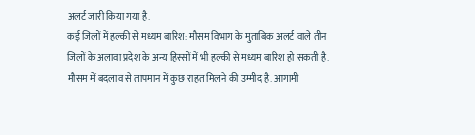अलर्ट जारी किया गया है.
कई जिलों में हल्की से मध्यम बारिश: मौसम विभाग के मुताबिक अलर्ट वाले तीन जिलों के अलावा प्रदेश के अन्य हिस्सों में भी हल्की से मध्यम बारिश हो सकती है. मौसम में बदलाव से तापमान में कुछ राहत मिलने की उम्मीद है. आगामी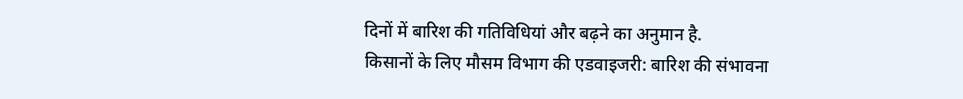दिनों में बारिश की गतिविधियां और बढ़ने का अनुमान है.
किसानों के लिए मौसम विभाग की एडवाइजरी: बारिश की संभावना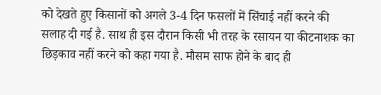को देखते हुए किसानों को अगले 3-4 दिन फसलों में सिंचाई नहीं करने की सलाह दी गई है. साथ ही इस दौरान किसी भी तरह के रसायन या कीटनाशक का छिड़काव नहीं करने को कहा गया है. मौसम साफ होने के बाद ही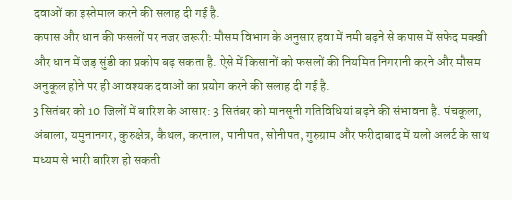दवाओं का इस्तेमाल करने की सलाह दी गई है.
कपास और धान की फसलों पर नजर जरूरी: मौसम विभाग के अनुसार हवा में नमी बढ़ने से कपास में सफेद मक्खी और धान में जड़ सुंडी का प्रकोप बढ़ सकता है. ऐसे में किसानों को फसलों की नियमित निगरानी करने और मौसम अनुकूल होने पर ही आवश्यक दवाओं का प्रयोग करने की सलाह दी गई है.
3 सितंबर को 10 जिलों में बारिश के आसार: 3 सितंबर को मानसूनी गतिविधियां बढ़ने की संभावना है. पंचकूला, अंबाला, यमुनानगर, कुरुक्षेत्र, कैथल, करनाल, पानीपत, सोनीपत, गुरुग्राम और फरीदाबाद में यलो अलर्ट के साथ मध्यम से भारी बारिश हो सकती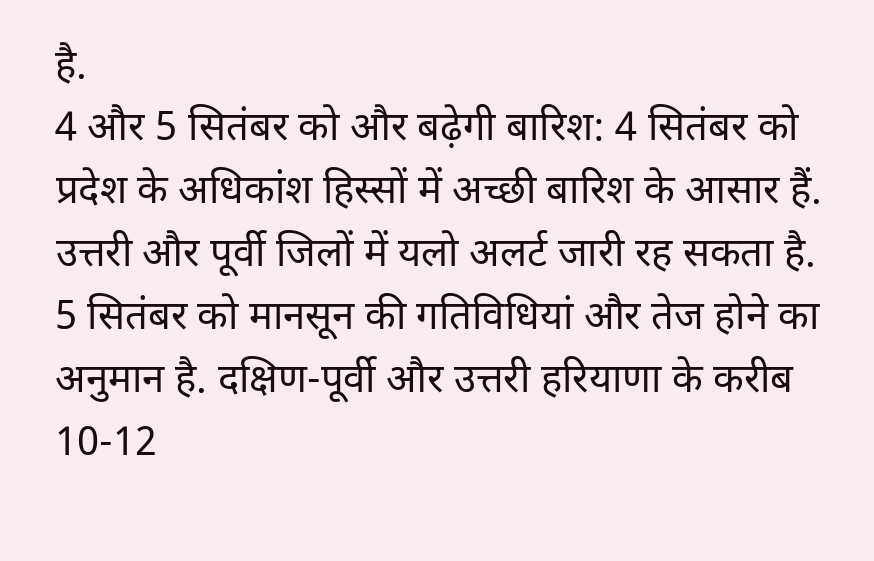है.
4 और 5 सितंबर को और बढ़ेगी बारिश: 4 सितंबर को प्रदेश के अधिकांश हिस्सों में अच्छी बारिश के आसार हैं. उत्तरी और पूर्वी जिलों में यलो अलर्ट जारी रह सकता है. 5 सितंबर को मानसून की गतिविधियां और तेज होने का अनुमान है. दक्षिण-पूर्वी और उत्तरी हरियाणा के करीब 10-12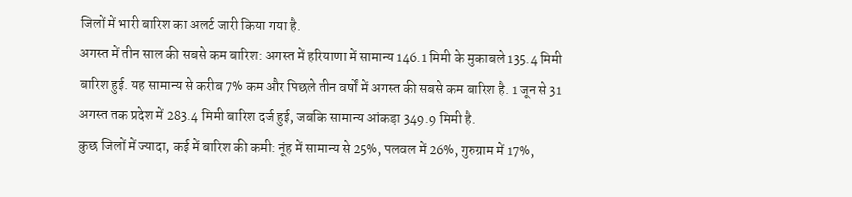जिलों में भारी बारिश का अलर्ट जारी किया गया है.
अगस्त में तीन साल की सबसे कम बारिश: अगस्त में हरियाणा में सामान्य 146.1 मिमी के मुकाबले 135.4 मिमी बारिश हुई. यह सामान्य से करीब 7% कम और पिछले तीन वर्षों में अगस्त की सबसे कम बारिश है. 1 जून से 31 अगस्त तक प्रदेश में 283.4 मिमी बारिश दर्ज हुई, जबकि सामान्य आंकड़ा 349.9 मिमी है.
कुछ जिलों में ज्यादा, कई में बारिश की कमी: नूंह में सामान्य से 25%, पलवल में 26%, गुरुग्राम में 17%,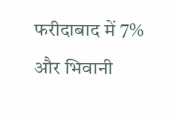फरीदाबाद में 7% और भिवानी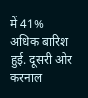में 41% अधिक बारिश हुई. दूसरी ओर करनाल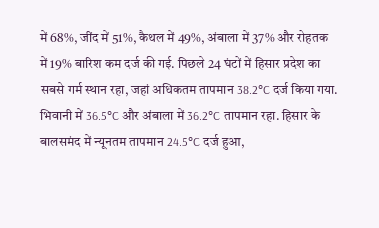में 68%, जींद में 51%, कैथल में 49%, अंबाला में 37% और रोहतक में 19% बारिश कम दर्ज की गई. पिछले 24 घंटों में हिसार प्रदेश का सबसे गर्म स्थान रहा, जहां अधिकतम तापमान 38.2°C दर्ज किया गया. भिवानी में 36.5°C और अंबाला में 36.2°C तापमान रहा. हिसार के बालसमंद में न्यूनतम तापमान 24.5°C दर्ज हुआ,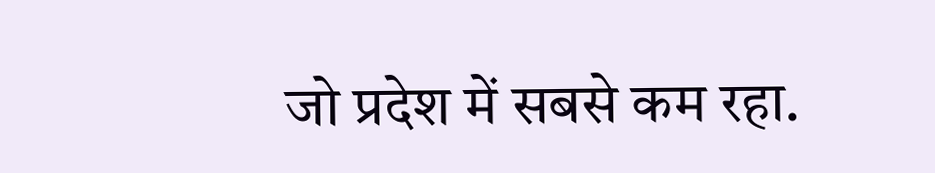जो प्रदेश में सबसे कम रहा.